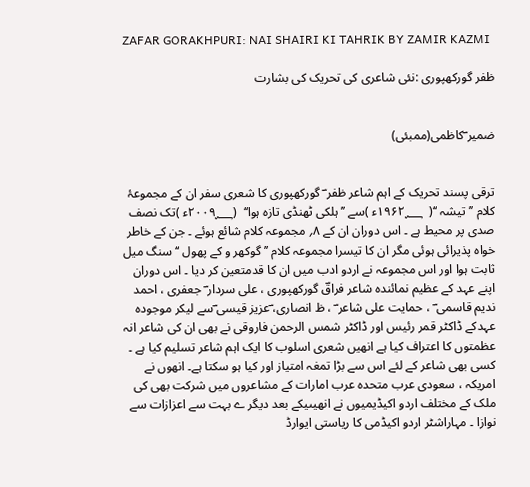ZAFAR GORAKHPURI: NAI SHAIRI KI TAHRIK BY ZAMIR KAZMI

ظفر گورکھپوری :نئی شاعری کی تحریک کی بشارت


ضمیر ؔکاظمی(ممبئی)


ترقی پسند تحریک کے اہم شاعر ظفر ؔ گورکھپوری کا شعری سفر ان کے مجموعۂ کلام ’’تیشہ ‘‘(  ۱۹۶۲؁ء )سے ’’ہلکی ٹھنڈی تازہ ہوا‘‘  (۲۰۰۹؁ء )تک نصف صدی پر محیط ہے ۔ اس دوران ان کے ۸؍ مجموعہ کلام شائع ہوئے ۔ جن کے خاطر خواہ پذیرائی ہوئی مگر ان کا تیسرا مجموعہ کلام ’’ گوکھر و کے پھول ‘‘ سنگ میل ثابت ہوا اور اس مجموعہ نے اردو ادب میں ان کا قدمتعین کر دیا ۔ اس دوران اپنے عہد کے عظیم نمائندہ شاعر فراقؔ گورکھپوری ، علی سردار ؔ جعفری ، احمد ندیم قاسمی ؔ ، حمایت علی شاعر ؔ ، ظ انصاری، ؔعزیز قیسی ؔسے لیکر موجودہ عہدکے ڈاکٹر قمر رئیس اور ڈاکٹر شمس الرحمن فاروقی نے بھی ان کی شاعر انہ عظمتوں کا اعتراف کیا ہے انھیں شعری اسلوب کا ایک اہم شاعر تسلیم کیا ہے ۔ کسی بھی شاعر کے لئے اس سے بڑا تمغہ امتیاز اور کیا ہو سکتا ہے۔ انھوں نے امریکہ ، سعودی عرب متحدہ عرب امارات کے مشاعروں میں شرکت بھی کی ملک کے مختلف اردو اکیڈیمیوں نے انھیںیکے بعد دیگر ے بہت سے اعزازات سے نوازا ۔ مہاراشٹر اردو اکیڈمی کا ریاستی ایوارڈ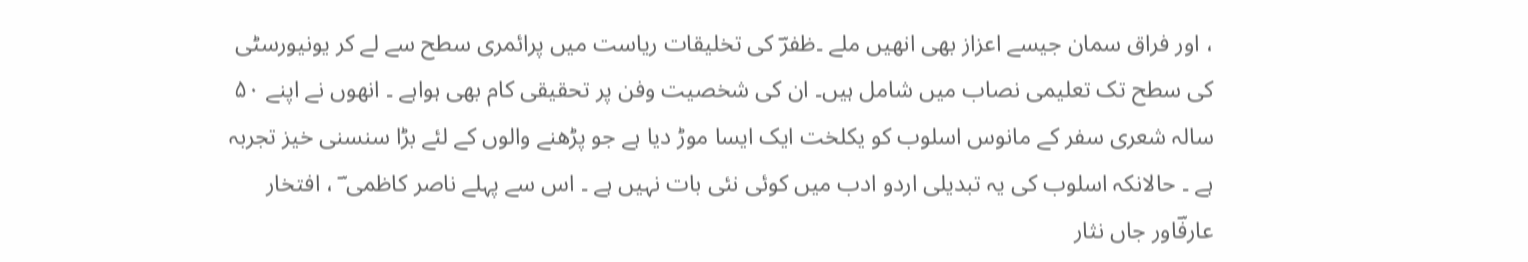، اور فراق سمان جیسے اعزاز بھی انھیں ملے ۔ظفرؔ کی تخلیقات ریاست میں پرائمری سطح سے لے کر یونیورسٹی کی سطح تک تعلیمی نصاب میں شامل ہیں۔ ان کی شخصیت وفن پر تحقیقی کام بھی ہواہے ۔ انھوں نے اپنے ۵۰ سالہ شعری سفر کے مانوس اسلوب کو یکلخت ایک ایسا موڑ دیا ہے جو پڑھنے والوں کے لئے بڑا سنسنی خیز تجربہ ہے ۔ حالانکہ اسلوب کی یہ تبدیلی اردو ادب میں کوئی نئی بات نہیں ہے ۔ اس سے پہلے ناصر کاظمی ؔ ، افتخار عارفؔاور جاں نثار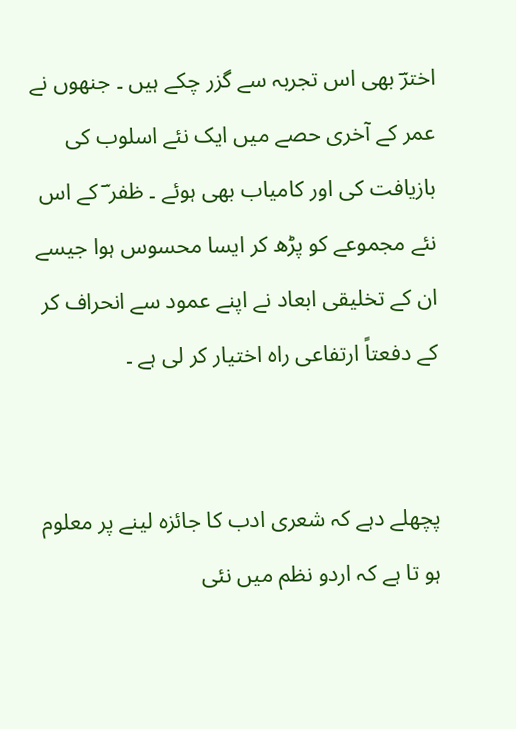اخترؔ بھی اس تجربہ سے گزر چکے ہیں ۔ جنھوں نے عمر کے آخری حصے میں ایک نئے اسلوب کی بازیافت کی اور کامیاب بھی ہوئے ۔ ظفر ؔ کے اس نئے مجموعے کو پڑھ کر ایسا محسوس ہوا جیسے ان کے تخلیقی ابعاد نے اپنے عمود سے انحراف کر کے دفعتاً ارتفاعی راہ اختیار کر لی ہے ۔


پچھلے دہے کہ شعری ادب کا جائزہ لینے پر معلوم ہو تا ہے کہ اردو نظم میں نئی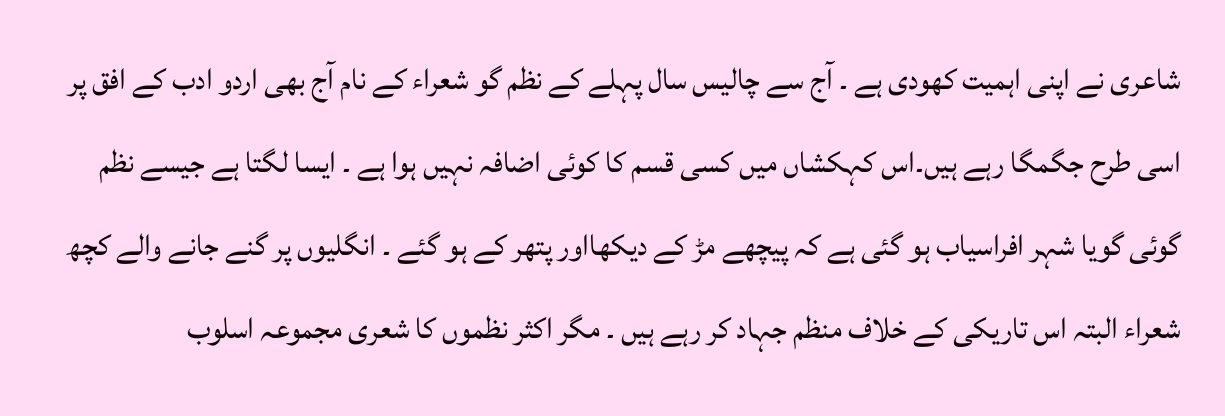شاعری نے اپنی اہمیت کھودی ہے ۔ آج سے چالیس سال پہلے کے نظم گو شعراء کے نام آج بھی اردو ادب کے افق پر اسی طرح جگمگا رہے ہیں۔اس کہکشاں میں کسی قسم کا کوئی اضافہ نہیں ہوا ہے ۔ ایسا لگتا ہے جیسے نظم گوئی گویا شہر افراسیاب ہو گئی ہے کہ پیچھے مڑ کے دیکھااور پتھر کے ہو گئے ۔ انگلیوں پر گنے جانے والے کچھ شعراء البتہ اس تاریکی کے خلاف منظم جہاد کر رہے ہیں ۔ مگر اکثر نظموں کا شعری مجموعہ اسلوب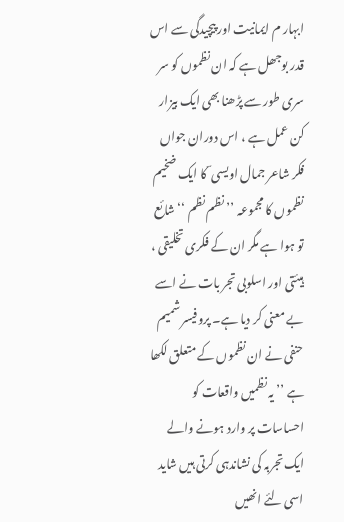ابہار م ایمانیت اور پیچیدگی سے اس قدر بوجھل ہے کہ ان نظموں کو سر سری طور سے پڑھنا بھی ایک بیزار کن عمل ہے ، اس دوران جواں فکر شاعر جمال اویسی ؔ کا ایک ضخیم نظموں کا مجموعہ ’’ نظم نظم ‘‘ شائع تو ہوا ہے مگر ان کے فکری تخلیقی ، ہیئتی اور اسلوبی تجر بات نے اسے بے معنی کر دیا ہے۔ پروفیسر شمیم حنفی نے ان نظموں کے متعلق لکھا ہے ’’ یہ نظمیں واقعات کو احساسات پر وارد ہونے والے ایک تجربہ کی نشاندہی کرتی ہیں شاید اسی لئے انھیں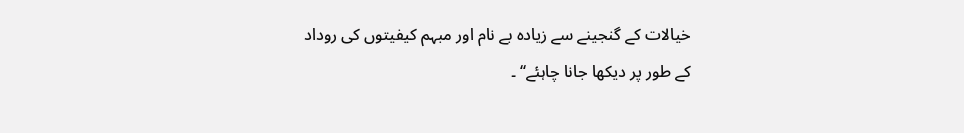خیالات کے گنجینے سے زیادہ بے نام اور مبہم کیفیتوں کی روداد کے طور پر دیکھا جانا چاہئے‘‘ ۔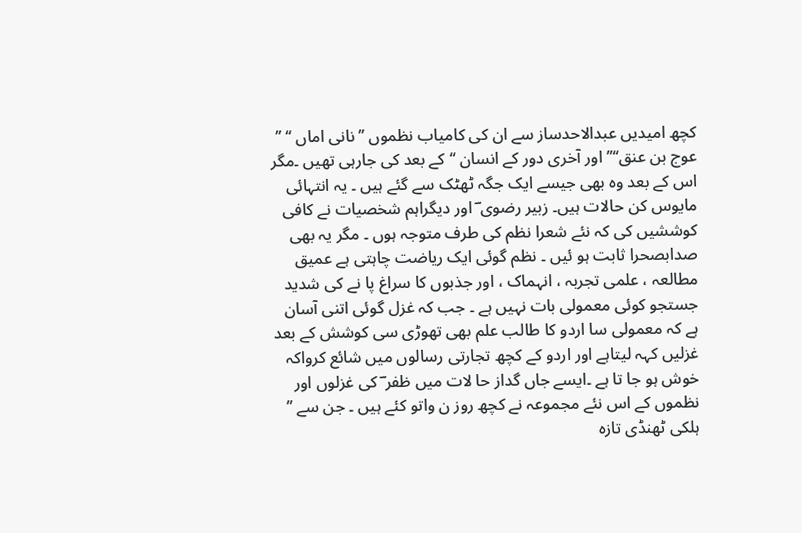کچھ امیدیں عبدالاحدساز سے ان کی کامیاب نظموں ’’ نانی اماں ‘‘ ’’ عوج بن عنق‘‘’’ اور آخری دور کے انسان ‘‘کے بعد کی جارہی تھیں ۔مگر اس کے بعد وہ بھی جیسے ایک جگہ ٹھٹک سے گئے ہیں ۔ یہ انتہائی مایوس کن حالات ہیں۔ زبیر رضوی ؔ اور دیگراہم شخصیات نے کافی کوششیں کی کہ نئے شعرا نظم کی طرف متوجہ ہوں ۔ مگر یہ بھی صدابصحرا ثابت ہو ئیں ۔ نظم گوئی ایک ریاضت چاہتی ہے عمیق مطالعہ ، علمی تجربہ ، انہماک ، اور جذبوں کا سراغ پا نے کی شدید جستجو کوئی معمولی بات نہیں ہے ۔ جب کہ غزل گوئی اتنی آسان ہے کہ معمولی سا اردو کا طالب علم بھی تھوڑی سی کوشش کے بعد غزلیں کہہ لیتاہے اور اردو کے کچھ تجارتی رسالوں میں شائع کرواکہ خوش ہو جا تا ہے ۔ایسے جاں گداز حا لات میں ظفر ؔ کی غزلوں اور نظموں کے اس نئے مجموعہ نے کچھ روز ن واتو کئے ہیں ۔ جن سے ’’ ہلکی ٹھنڈی تازہ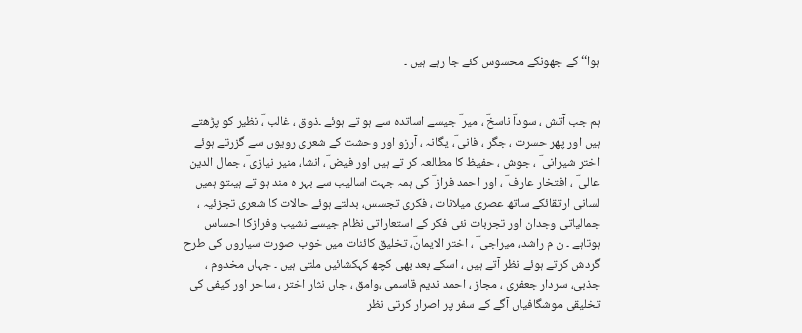ہوا‘‘ کے جھونکے محسوس کئے جا رہے ہیں ۔


ہم جب آتش ، سوداؔ ناسخؔ ، میر ؔ جیسے اساتدہ سے ہو تے ہوئے ۔ذوق ، غالب ،ؔ نظیر کو پڑھتے ہیں اور پھر حسرت ، جگر ، فانی ؔ، یگانہ ، آرزو اور وحشت کے شعری رویوں سے گزرتے ہوئے اختر شیرانی ؔ ، جوش ، حفیظ کا مطالعہ کر تے ہیں اور فیض ؔ، انشا، منیر نیازی ؔ، جمال الدین عالی ؔ ، افتخار عارف ؔ ، اور احمد فراز ؔ کی ہمہ جہت اسالیب سے بہر ہ مند ہو تے ہیںتو ہمیں لسانی ارتقائکے ساتھ عصری میلانات ، فکری تجسس، بدلتے ہوئے حالات کا شعری تجزئیہ ، جمالیاتی وجدان اور تجربات نئی فکر کے استعاراتی نظام جیسے نشیب وفرازکا احساس ہوتاہے ۔ ن م راشد، میراجی ؔ ، اختر الایمانؔ، تخلیق کائنات میں خوب صورت سیاروں کی طرح گردش کرتے ہوئے نظر آتے ہیں ، اسکے بعد بھی کچھ کہکشائیں ملتی ہیں ۔ جہاں مخدوم ، جذبی، سردار جعفری ، مجاز ، احمد ندیم قاسمی ،وامق ، جاں نثار اختر ، ساحر اور کیفی کی تخلیقی موشگافیاں آگے کے سفر پر اصرار کرتی نظر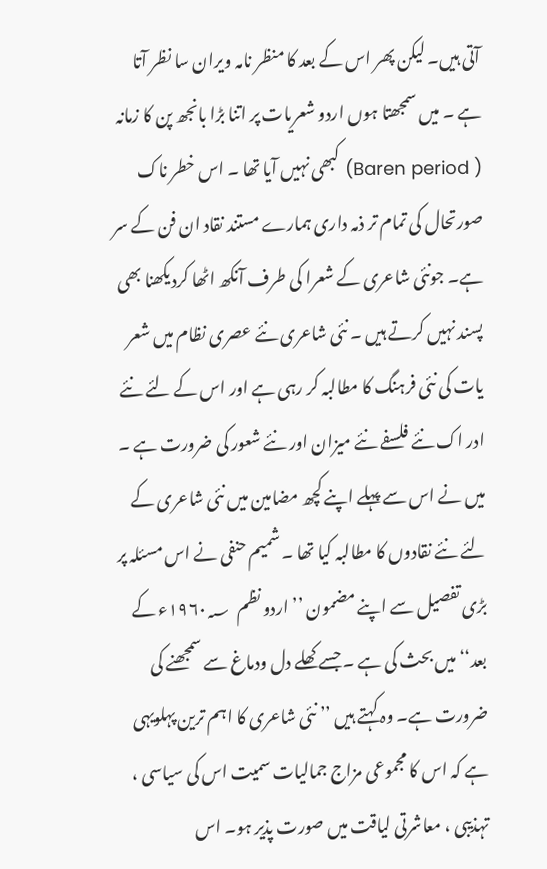آتی ہیں۔ لیکن پھر اس کے بعد کا منظر نامہ ویران سا نظر آتا ہے ۔ میں سمجھتا ہوں اردو شعریات پر اتنا بڑا بانجھ پن کا زمانہ ( Baren period) کبھی نہیں آیا تھا ۔ اس خطر ناک صورتحال کی تمام تر ذمہ داری ہمارے مستند نقاد ان فن کے سر ہے۔ جونئی شاعری کے شعرا کی طرف آنکھ اٹھا کردیکھنا بھی پسند نہیں کرتے ہیں ۔ نئی شاعری نئے عصری نظام میں شعر یات کی نئی فرہنگ کا مطالبہ کر رہی ہے اور اس کے لئے نئے ادر اک نئے فلسفے نئے میزان اور نئے شعور کی ضرورت ہے ۔ میں نے اس سے پہلے اپنے کچھ مضامین میں نئی شاعری کے لئے نئے نقادوں کا مطالبہ کیا تھا ۔ شمیم حنفی نے اس مسئلہ پر بڑی تفصیل سے اپنے مضمون ’’ اردو نظم  ۱۹۶۰؁ء کے بعد‘‘ میں بحث کی ہے ۔ جسے کھلے دل ودماغ سے سمجھنے کی ضرورت ہے۔ وہ کہتے ہیں ’’ نئی شاعری کا اہم ترین پہلویہی ہے کہ اس کا مجموعی مزاج جمالیات سمیت اس کی سیاسی ، تہذیبی ، معاشرتی لیاقت میں صورت پذیر ہو۔ اس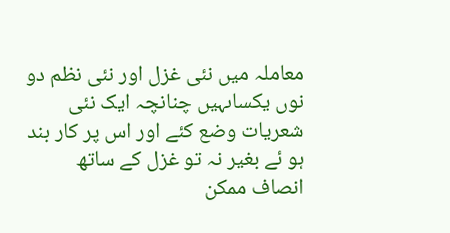معاملہ میں نئی غزل اور نئی نظم دو نوں یکساںہیں چنانچہ ایک نئی شعریات وضع کئے اور اس پر کار بند ہو ئے بغیر نہ تو غزل کے ساتھ انصاف ممکن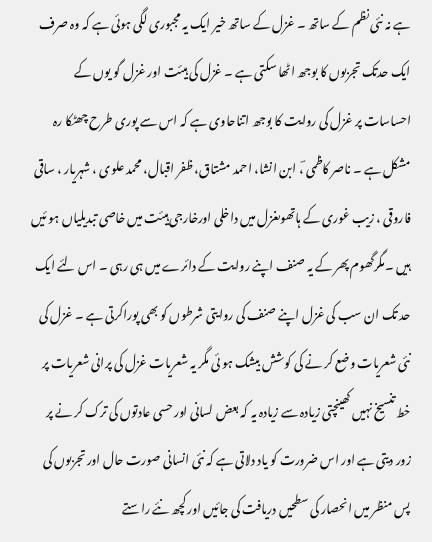ہے نہ نئی نظم کے ساتھ ۔ غزل کے ساتھ خیر ایک یہ مجبوری لگی ہوئی ہے کہ وہ صرف ایک حدتک تجربوں کا بوجھ اٹھا سکتی ہے ۔ غزل کی ہیئت اور غزل گو یوں کے احساسات پر غزل کی روایت کا بوجھ اتناحاوی ہے کہ اس سے پوری طرح چھٹکا رہ مشکل ہے ۔ ناصر کاظمی ؔ، ابن انشا، احمد مشتاق، ظفر اقبال، محمد علوی ، شہریار ، ساقی فاروقی ، زیب غوری کے ہاتھوںغزل میں داخلی اورخارجی ہیئت میں خاصی تبدیلیاں ہو ئیں ہیں ۔مگرگھوم پھر کے یہ صنف اپنے روایت کے دائرے میں ہی رہی ۔ اس لئے ایک حد تک ان سب کی غزل اپنے صنف کی روایتی شرطوں کو بھی پوراکرتی ہے ۔ غزل کی نئی شعریات وضع کر نے کی کوشش بیشک ہو ئی مگر یہ شعریات غزل کی پرانی شعریات پر خط تنسیخ نہیں کھینچتی زیادہ سے زیادہ یہ کہ بعض لسانی اور حسی عادتوں کی ترک کر نے پر زور دیتی ہے اور اس ضرورت کو یاد دلاتی ہے کہ نئی انسانی صورت حال اور تجربوں کی پس منظر میں انحصار کی سطحیں دریافت کی جائیں اور کچھ نئے راستے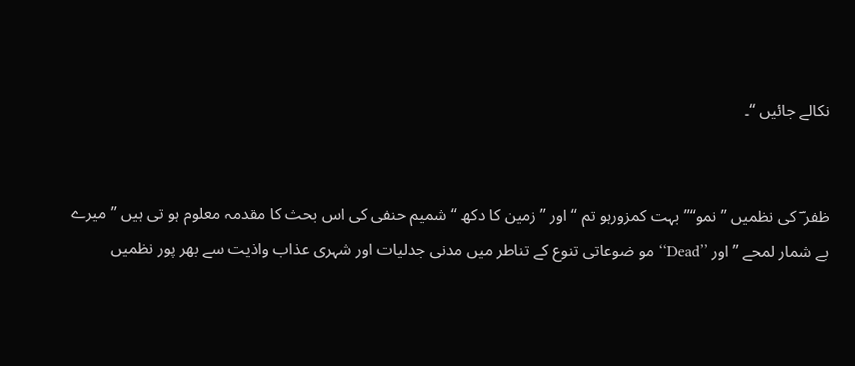نکالے جائیں ‘‘۔


ظفر ؔ کی نظمیں ’’ نمو‘‘’’ بہت کمزورہو تم ‘‘ اور ’’ زمین کا دکھ ‘‘ شمیم حنفی کی اس بحث کا مقدمہ معلوم ہو تی ہیں ’’ میرے بے شمار لمحے ’’ اور ’’Dead‘‘ مو ضوعاتی تنوع کے تناطر میں مدنی جدلیات اور شہری عذاب واذیت سے بھر پور نظمیں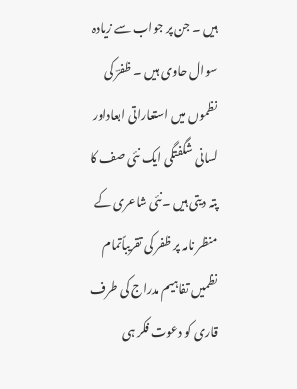ہیں ۔ جن پر جواب سے زیادہ سوال حاوی ہیں ۔ ظفرؔ کی نظموں میں استعاراتی ابعاداور لسانی شگفتگی ایک نئی صف کا پتہ دیتی ہیں ۔نئی شاعری کے منظر نامہ پر ظفر کی تقریباًتمام نظمیں تفاہیم مدراج کی طرف قاری کو دعوت فکر ہی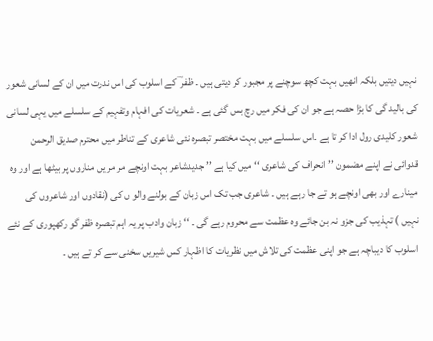نہیں دیتیں بلکہ انھیں بہت کچھ سوچنے پر مجبور کر دیتی ہیں ۔ ظفر ؔ کے اسلوب کی اس ندرت میں ان کے لسانی شعور کی بالید گی کا بڑا حصہ ہے جو ان کی فکر میں رچ بس گئی ہے ۔ شعریات کی افہام وتفہیم کے سلسلے میں یہی لسانی شعور کلیدی رول ادا کر تا ہے ۔اس سلسلے میں بہت مختصر تبصرہ نئی شاعری کے تناطر میں محترم صدیق الرحمن قدوائی نے اپنے مضمون ’’ انحراف کی شاعری ‘‘ میں کیا ہے ’’ جدیدشاعر بہت اونچے مر مر یں مناروں پر بیٹھا ہے اور وہ مینارے اور بھی اونچے ہو تے جا رہے ہیں ۔ شاعری جب تک اس زبان کے بولنے والو ں کی (نقادوں اور شاعروں کی نہیں ) تہذیب کی جزو نہ بن جائے وہ عظمت سے محروم رہے گی ۔ ‘‘ زبان وادب پر یہ اہم تبصرہ ظفر گو رکھپوری کے نئے اسلوب کا دیباچہ ہے جو اپنی عظمت کی تلاش میں نظریات کا اظہار کس شیریں سخنی سے کر تے ہیں ۔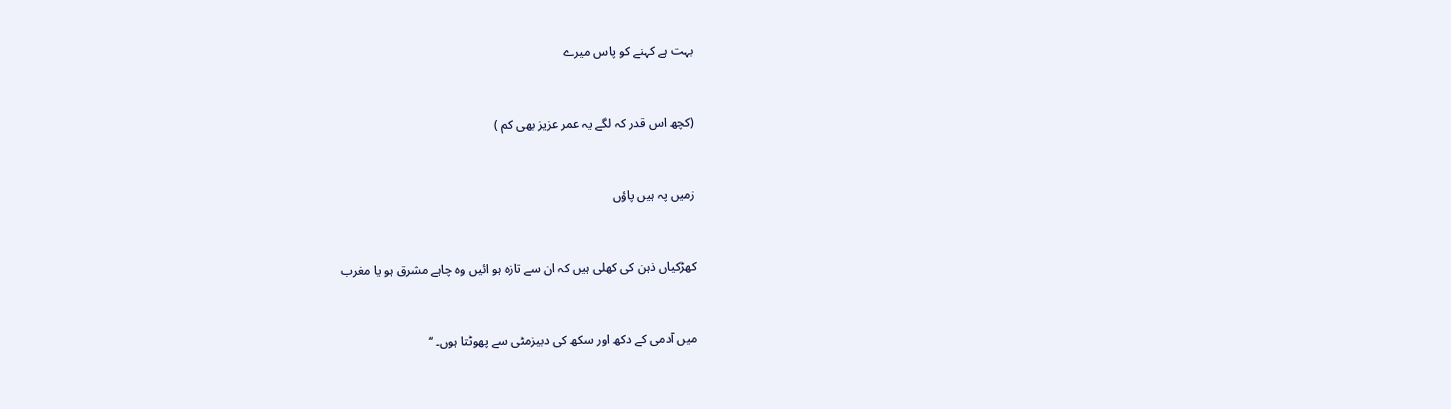بہت ہے کہنے کو پاس میرے


(کچھ اس قدر کہ لگے یہ عمر عزیز بھی کم )


زمیں پہ ہیں پاؤں


کھڑکیاں ذہن کی کھلی ہیں کہ ان سے تازہ ہو ائیں وہ چاہے مشرق ہو یا مغرب


میں آدمی کے دکھ اور سکھ کی دبیزمٹی سے پھوٹتا ہوں۔ ‘‘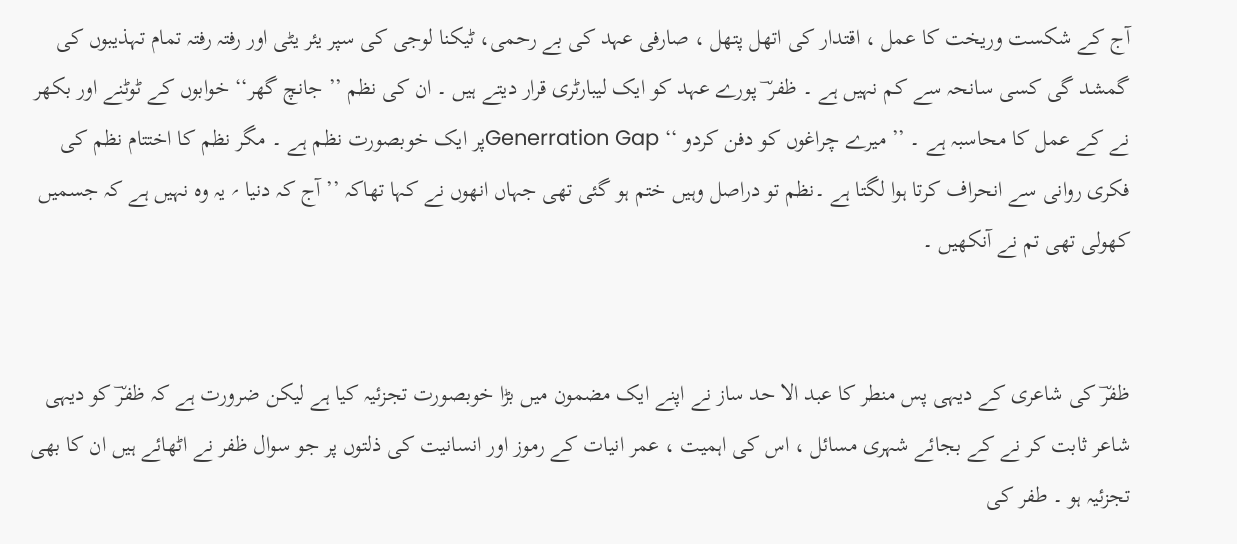آج کے شکست وریخت کا عمل ، اقتدار کی اتھل پتھل ، صارفی عہد کی بے رحمی، ٹیکنا لوجی کی سپر یئر یٹی اور رفتہ رفتہ تمام تہذیبوں کی گمشد گی کسی سانحہ سے کم نہیں ہے ۔ ظفر ؔ پورے عہد کو ایک لیبارٹری قرار دیتے ہیں ۔ ان کی نظم ’’ جانچ گھر‘‘ خوابوں کے ٹوٹنے اور بکھر نے کے عمل کا محاسبہ ہے ۔ ’’ میرے چراغوں کو دفن کردو ‘‘ Generration Gapپر ایک خوبصورت نظم ہے ۔ مگر نظم کا اختتام نظم کی فکری روانی سے انحراف کرتا ہوا لگتا ہے ۔نظم تو دراصل وہیں ختم ہو گئی تھی جہاں انھوں نے کہا تھاکہ ’’ آج کہ دنیا ؍ یہ وہ نہیں ہے کہ جسمیں کھولی تھی تم نے آنکھیں ۔


ظفرؔ کی شاعری کے دیہی پس منطر کا عبد الا حد ساز نے اپنے ایک مضمون میں بڑا خوبصورت تجزئیہ کیا ہے لیکن ضرورت ہے کہ ظفرؔ کو دیہی شاعر ثابت کر نے کے بجائے شہری مسائل ، اس کی اہمیت ، عمر انیات کے رموز اور انسانیت کی ذلتوں پر جو سوال ظفر نے اٹھائے ہیں ان کا بھی تجزئیہ ہو ۔ طفر کی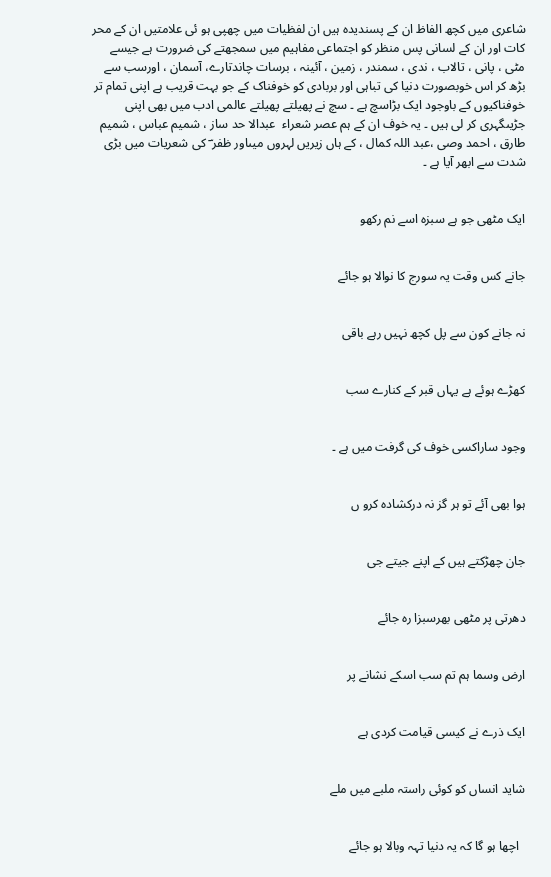شاعری میں کچھ الفاظ ان کے پسندیدہ ہیں ان لفظیات میں چھپی ہو ئی علامتیں ان کے محر کات اور ان کے لسانی پس منظر کو اجتماعی مفاہیم میں سمجھتے کی ضرورت ہے جیسے مٹی ، پانی ، تالاب ، ندی ، سمندر ، زمین ، آئینہ ، برسات چاندتارے، آسمان ، اورسب سے بڑھ کر اس خوبصورت دنیا کی تباہی اور بربادی کو خوفناک کے جو بہت قریب ہے اپنی تمام تر خوفناکیوں کے باوجود ایک بڑاسچ ہے ۔ سچ نے پھیلتے پھیلتے عالمی ادب میں بھی اپنی جڑیںگہری کر لی ہیں ۔ یہ خوف ان کے ہم عصر شعراء  عبدالا حد ساز ، شمیم عباس ، شمیم طارق ، احمد وصی ،عبد اللہ کمال ، کے ہاں زیریں لہروں میںاور ظفر ؔ کی شعریات میں بڑی شدت سے ابھر آیا ہے ۔


ایک مٹھی جو ہے سبزہ اسے نم رکھو


جانے کس وقت یہ سورج کا نوالا ہو جائے


نہ جانے کون سے پل کچھ نہیں رہے باقی


کھڑے ہوئے ہے یہاں قبر کے کنارے سب


وجود ساراکسی خوف کی گرفت میں ہے ۔


ہوا بھی آئے تو ہر گز نہ درکشادہ کرو ں


جان چھڑکتے ہیں کے اپنے جیتے جی


دھرتی پر مٹھی بھرسبزا رہ جائے


ارض وسما ہم تم سب اسکے نشانے پر


ایک ذرے نے کیسی قیامت کردی ہے


شاید انساں کو کوئی راستہ ملبے میں ملے


  اچھا ہو گا کہ یہ دنیا تہہ وبالا ہو جائے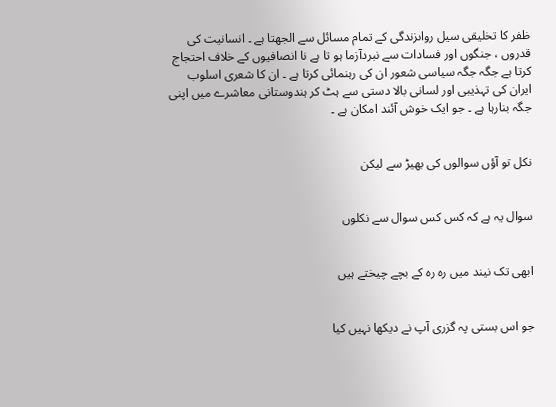ظفر کا تخلیقی سیل رواںزندگی کے تمام مسائل سے الجھتا ہے ۔ انسانیت کی قدروں ، جنگوں اور فسادات سے نبردآزما ہو تا ہے نا انصافیوں کے خلاف احتجاج کرتا ہے جگہ جگہ سیاسی شعور ان کی رہنمائی کرتا ہے ۔ ان کا شعری اسلوب ایران کی تہذیبی اور لسانی بالا دستی سے ہٹ کر ہندوستانی معاشرے میں اپنی جگہ بنارہا ہے ۔ جو ایک خوش آئند امکان ہے ۔


نکل تو آؤں سوالوں کی بھیڑ سے لیکن


سوال یہ ہے کہ کس کس سوال سے نکلوں


ابھی تک نیند میں رہ رہ کے بچے چیختے ہیں


جو اس بستی پہ گزری آپ نے دیکھا نہیں کیا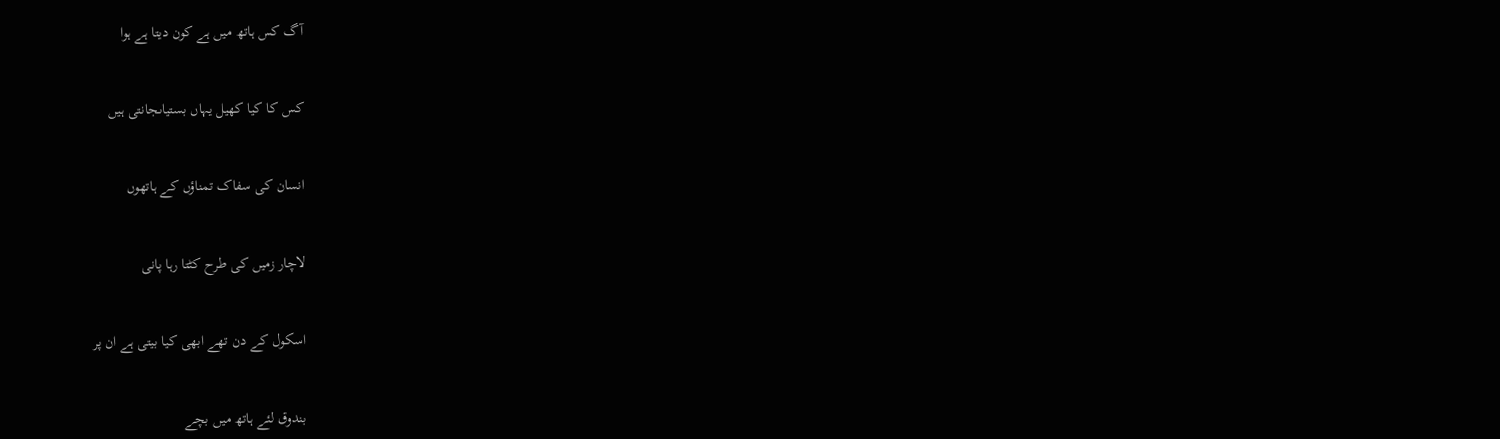آگ کس ہاتھ میں ہے کون دیتا ہے ہوا


کس کا کیا کھیل یہاں بستیاںجانتی ہیں


انسان کی سفاک تمناؤں کے ہاتھوں


لاچار زمیں کی طرح کٹتا رہا پانی


اسکول کے دن تھے ابھی کیا بیتی ہے ان پر


بندوق لئے ہاتھ میں بچے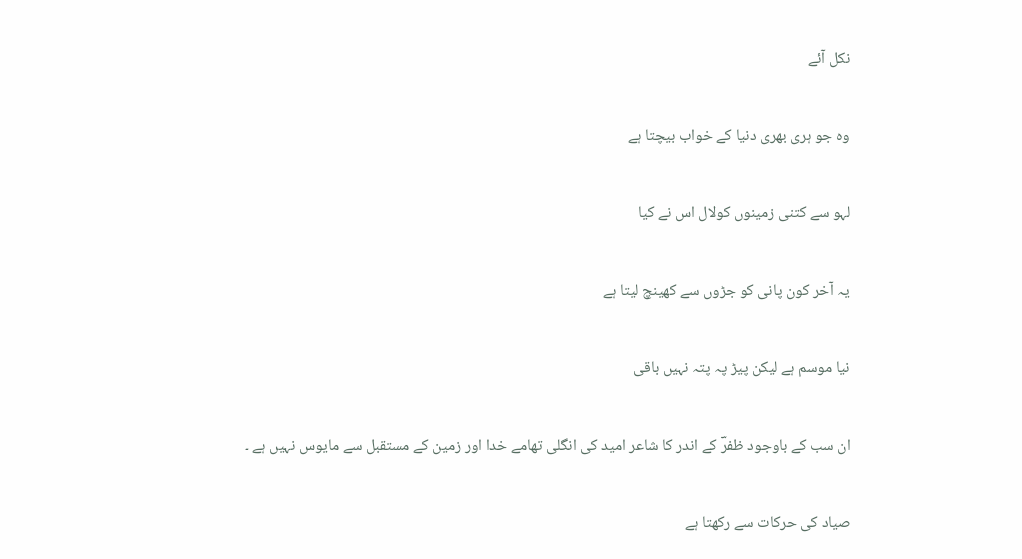نکل آئے


وہ جو ہری بھری دنیا کے خواب بیچتا ہے


لہو سے کتنی زمینوں کولال اس نے کیا


یہ آخر کون پانی کو جڑوں سے کھینچ لیتا ہے


نیا موسم ہے لیکن پیڑ پہ پتہ نہیں باقی


ان سب کے باوجود ظفرؔ کے اندر کا شاعر امید کی انگلی تھامے خدا اور زمین کے مستقبل سے مایوس نہیں ہے ۔


صیاد کی حرکات سے رکھتا ہے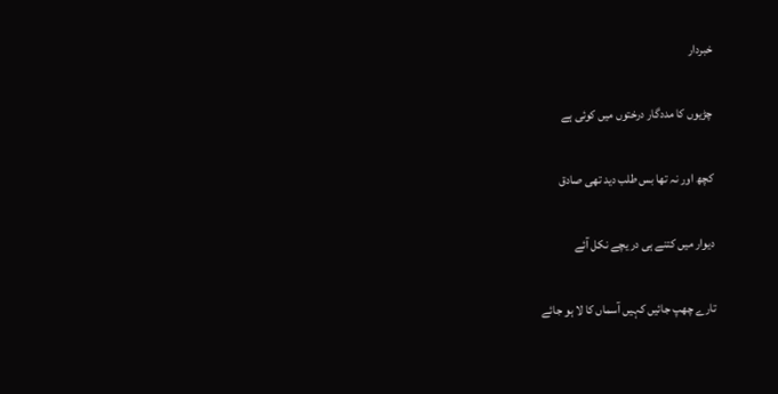خبردار


چڑیوں کا مددگار درختوں میں کوئی ہے


کچھ اور نہ تھا بس طلب دید تھی صادق


دیوار میں کتنے ہی در یچے نکل آئے


تارے چھپ جائیں کہیں آسماں کا لا ہو جائے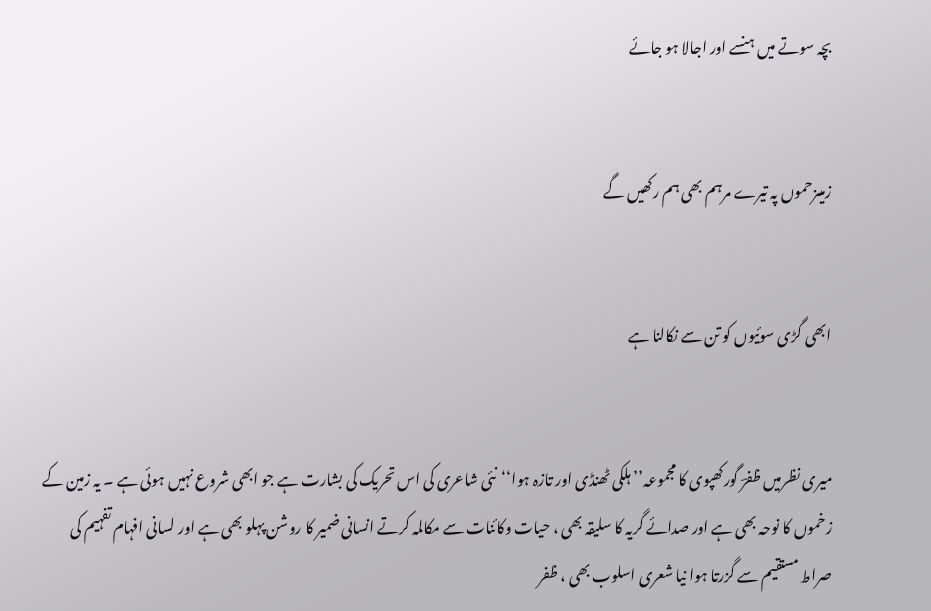بچہ سوتے میں ہنسے اور اجالا ہو جائے


زمیںزحموں پہ تیرے مرہم بھی ہم رکھیں گے


ابھی گڑی سوئیوں کو تن سے نکالنا ہے


میری نظرمیں ظفرؔ گورکھپوی کا مجموعہ’’ ہلکی ٹھنڈی اور تازہ ہوا‘‘نئی شاعری کی اس تحریک کی بشارت ہے جو ابھی شروع نہیں ہوئی ہے ۔ یہ زمین کے زخموں کا نوحہ بھی ہے اور صدائے گریہ کا سلیقہ بھی ، حیات وکائنات سے مکالمہ کرتے انسانی ضمیر کا روشن پہلو بھی ہے اور لسانی افہام تفہیم کی صراط مستقیم سے گزرتا ہوا نیا شعری اسلوب بھی ، ظفر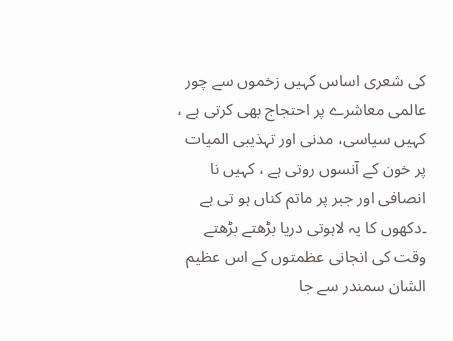کی شعری اساس کہیں زخموں سے چور عالمی معاشرے پر احتجاج بھی کرتی ہے ، کہیں سیاسی، مدنی اور تہذیبی المیات پر خون کے آنسوں روتی ہے ، کہیں نا انصافی اور جبر پر ماتم کناں ہو تی ہے ۔دکھوں کا یہ لاہوتی دریا بڑھتے بڑھتے وقت کی انجانی عظمتوں کے اس عظیم الشان سمندر سے جا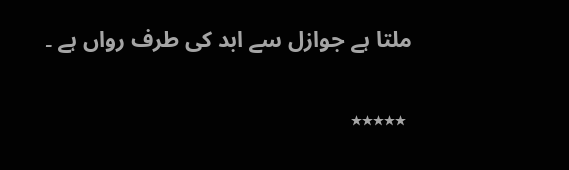ملتا ہے جوازل سے ابد کی طرف رواں ہے ۔


 ٭٭٭٭٭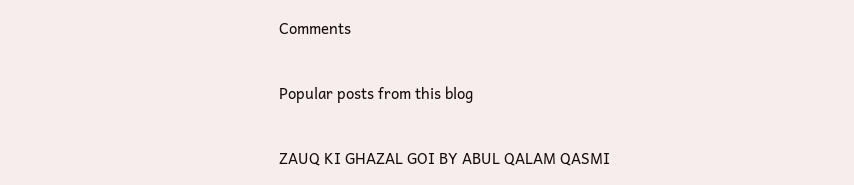Comments

Popular posts from this blog

ZAUQ KI GHAZAL GOI BY ABUL QALAM QASMI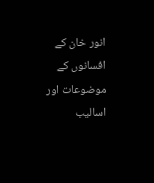انور خان کے افسانوں کے موضوعات اور اسالیب